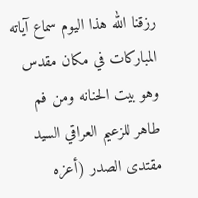رزقنا الله هذا اليوم سماع آياته المباركات في مكان مقدس وهو بيت الحنانه ومن فم طاهر للزعيم العراقي السيد مقتدى الصدر (أعزه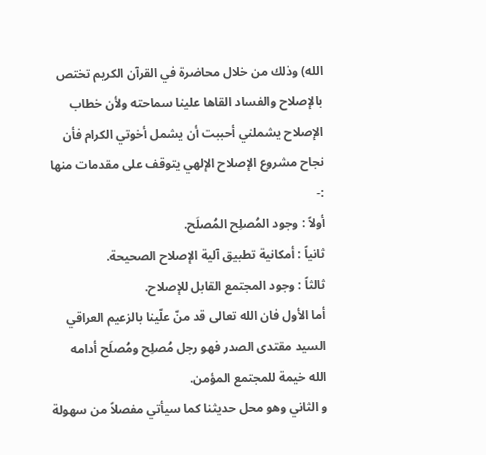الله) وذلك من خلال محاضرة في القرآن الكريم تختص بالإصلاح والفساد القاها علينا سماحته ولأن خطاب الإصلاح يشملني أحببت أن يشمل أخوتي الكرام فأن نجاح مشروع الإصلاح الإلهي يتوقف على مقدمات منها :-
أولاً : وجود المُصلِح المُصلَح.
ثانياً : أمكانية تطبيق آلية الإصلاح الصحيحة.
ثالثاً : وجود المجتمع القابل للإصلاح.
أما الأول فان الله تعالى قد منّ علّينا بالزعيم العراقي السيد مقتدى الصدر فهو رجل مُصلِح ومُصلَح أدامه الله خيمة للمجتمع المؤمن.
و الثاني وهو محل حديثنا كما سيأتي مفصلاً من سهولة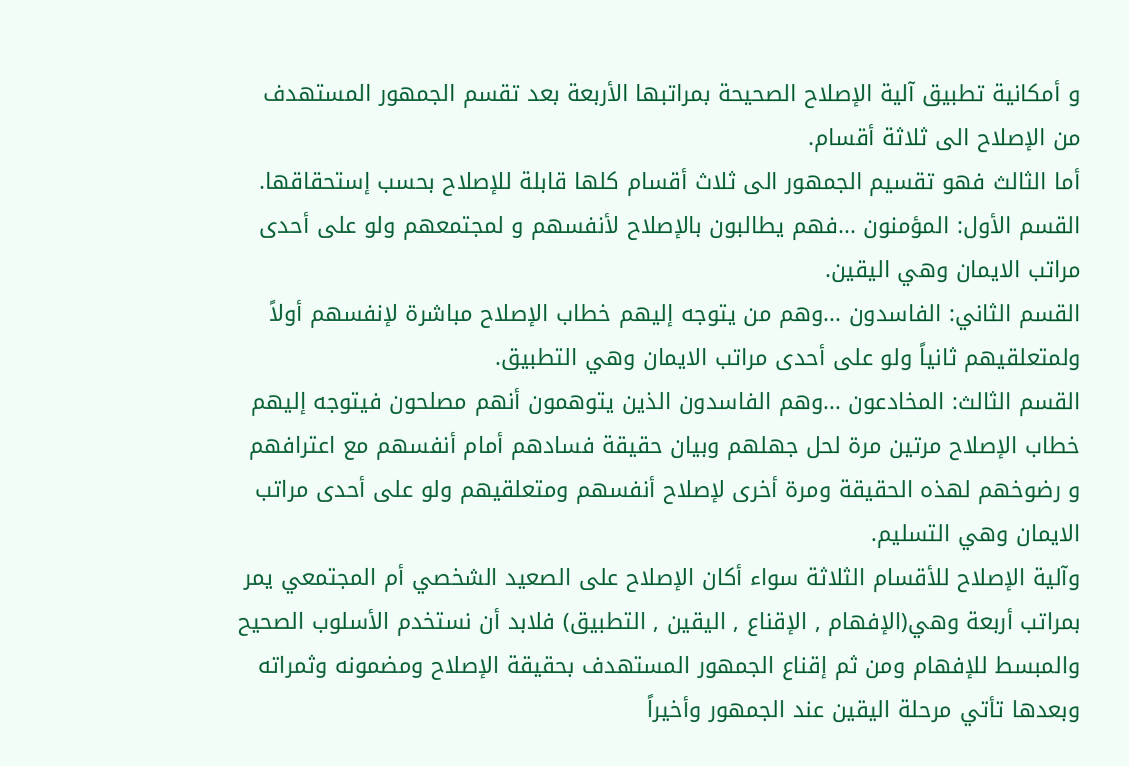و أمكانية تطبيق آلية الإصلاح الصحيحة بمراتبها الأربعة بعد تقسم الجمهور المستهدف من الإصلاح الى ثلاثة أقسام.
أما الثالث فهو تقسيم الجمهور الى ثلاث أقسام كلها قابلة للإصلاح بحسب إستحقاقها.
القسم الأول: المؤمنون ...فهم يطالبون بالإصلاح لأنفسهم و لمجتمعهم ولو على أحدى مراتب الايمان وهي اليقين.
القسم الثاني: الفاسدون ...وهم من يتوجه إليهم خطاب الإصلاح مباشرة لإنفسهم أولاً ولمتعلقيهم ثانياً ولو على أحدى مراتب الايمان وهي التطبيق.
القسم الثالث: المخادعون ...وهم الفاسدون الذين يتوهمون أنهم مصلحون فيتوجه إليهم خطاب الإصلاح مرتين مرة لحل جهلهم وبيان حقيقة فسادهم أمام أنفسهم مع اعترافهم و رضوخهم لهذه الحقيقة ومرة أخرى لإصلاح أنفسهم ومتعلقيهم ولو على أحدى مراتب الايمان وهي التسليم.
وآلية الإصلاح للأقسام الثلاثة سواء أكان الإصلاح على الصعيد الشخصي أم المجتمعي يمر بمراتب أربعة وهي(الإفهام , الإقناع , اليقين , التطبيق) فلابد أن نستخدم الأسلوب الصحيح والمبسط للإفهام ومن ثم إقناع الجمهور المستهدف بحقيقة الإصلاح ومضمونه وثمراته وبعدها تأتي مرحلة اليقين عند الجمهور وأخيراً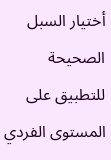أختيار السبل الصحيحة للتطبيق على المستوى الفردي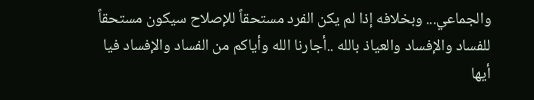والجماعي... وبخلافه إذا لم يكن الفرد مستحقاً للإصلاح سيكون مستحقاً للفساد والإفساد والعياذ بالله ..أجارنا الله وأياكم من الفساد والإفساد فيا أيها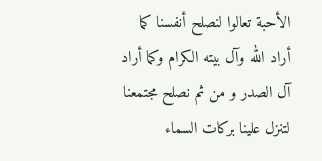الأحبة تعالوا لنصلح أنفسنا كما أراد الله وآل بيته الكرام وكما أراد آل الصدر و من ثم نصلح مجتمعنا لتنزل علينا بركات السماء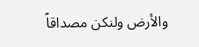والأرض ولنكن مصداقاً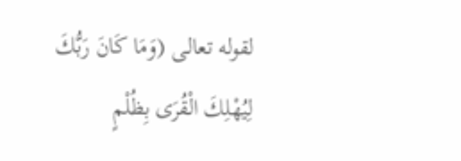لقوله تعالى (وَمَا كَانَ رَبُّكَ لِيُهْلِكَ الْقُرَى بِظُلْمٍ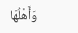وَأَهْلُهَا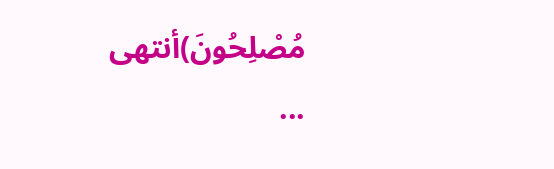مُصْلِحُونَ)أنتهى ...